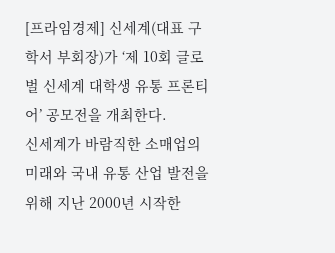[프라임경제] 신세계(대표 구학서 부회장)가 ‘제 10회 글로벌 신세계 대학생 유통 프론티어’ 공모전을 개최한다.
신세계가 바람직한 소매업의 미래와 국내 유통 산업 발전을 위해 지난 2000년 시작한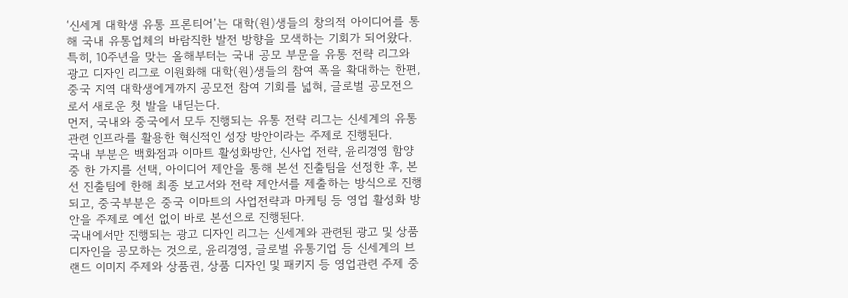‘신세계 대학생 유통 프론티어’는 대학(원)생들의 창의적 아이디어를 통해 국내 유통업체의 바람직한 발전 방향을 모색하는 기회가 되어왔다.
특히, 10주년을 맞는 올해부터는 국내 공모 부문을 유통 전략 리그와 광고 디자인 리그로 이원화해 대학(원)생들의 참여 폭을 확대하는 한편, 중국 지역 대학생에게까지 공모전 참여 기회를 넓혀, 글로벌 공모전으로서 새로운 첫 발을 내딛는다.
먼저, 국내와 중국에서 모두 진행되는 유통 전략 리그는 신세계의 유통관련 인프라를 활용한 혁신적인 성장 방안이라는 주제로 진행된다.
국내 부분은 백화점과 이마트 활성화방안, 신사업 전략, 윤리경영 함양 중 한 가지를 선택, 아이디어 제안을 통해 본선 진출팀을 선정한 후, 본선 진출팀에 한해 최종 보고서와 전략 제안서를 제출하는 방식으로 진행되고, 중국부분은 중국 이마트의 사업전략과 마케팅 등 영업 활성화 방안을 주제로 예선 없이 바로 본선으로 진행된다.
국내에서만 진행되는 광고 디자인 리그는 신세계와 관련된 광고 및 상품 디자인을 공모하는 것으로, 윤리경영, 글로벌 유통기업 등 신세계의 브랜드 이미지 주제와 상품권, 상품 디자인 및 패키지 등 영업관련 주제 중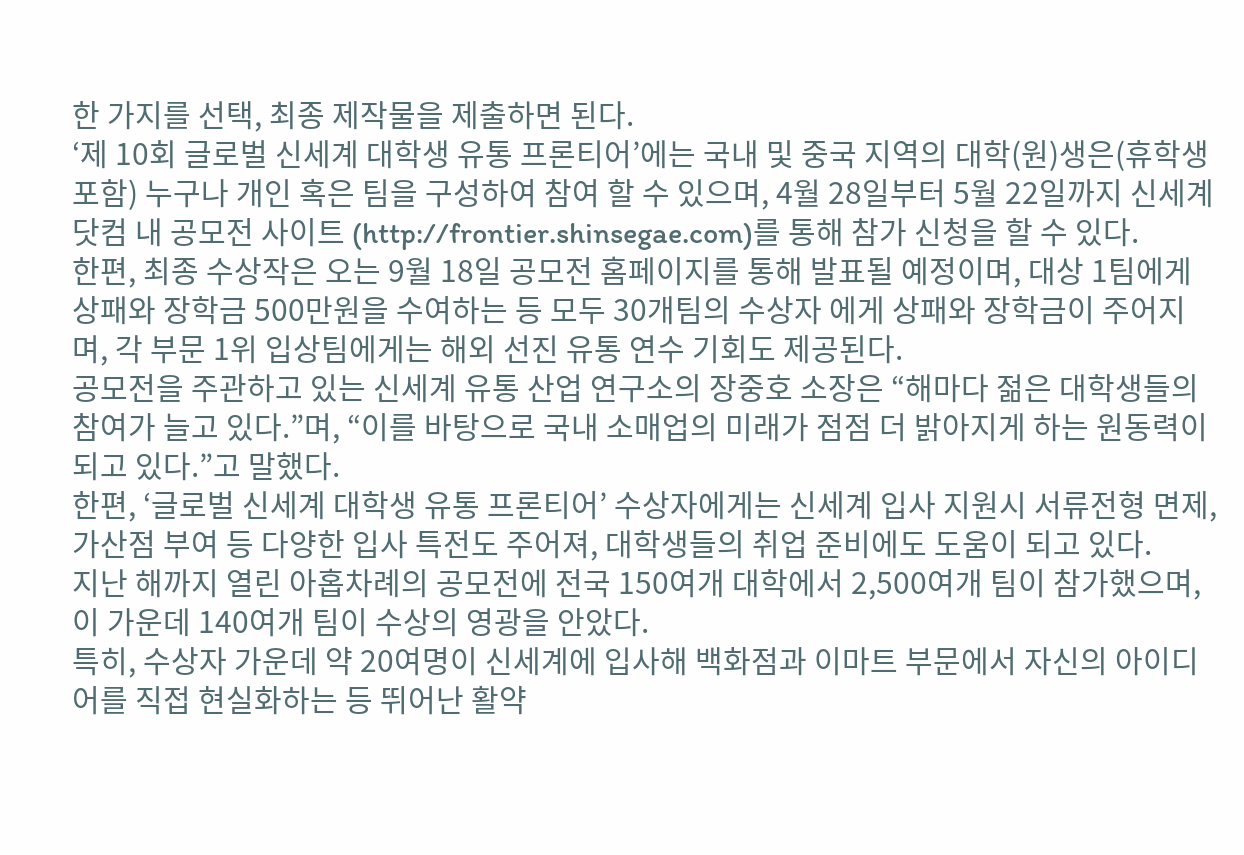한 가지를 선택, 최종 제작물을 제출하면 된다.
‘제 10회 글로벌 신세계 대학생 유통 프론티어’에는 국내 및 중국 지역의 대학(원)생은(휴학생 포함) 누구나 개인 혹은 팀을 구성하여 참여 할 수 있으며, 4월 28일부터 5월 22일까지 신세계 닷컴 내 공모전 사이트 (http://frontier.shinsegae.com)를 통해 참가 신청을 할 수 있다.
한편, 최종 수상작은 오는 9월 18일 공모전 홈페이지를 통해 발표될 예정이며, 대상 1팀에게 상패와 장학금 500만원을 수여하는 등 모두 30개팀의 수상자 에게 상패와 장학금이 주어지며, 각 부문 1위 입상팀에게는 해외 선진 유통 연수 기회도 제공된다.
공모전을 주관하고 있는 신세계 유통 산업 연구소의 장중호 소장은 “해마다 젊은 대학생들의 참여가 늘고 있다.”며, “이를 바탕으로 국내 소매업의 미래가 점점 더 밝아지게 하는 원동력이 되고 있다.”고 말했다.
한편, ‘글로벌 신세계 대학생 유통 프론티어’ 수상자에게는 신세계 입사 지원시 서류전형 면제, 가산점 부여 등 다양한 입사 특전도 주어져, 대학생들의 취업 준비에도 도움이 되고 있다.
지난 해까지 열린 아홉차례의 공모전에 전국 150여개 대학에서 2,500여개 팀이 참가했으며, 이 가운데 140여개 팀이 수상의 영광을 안았다.
특히, 수상자 가운데 약 20여명이 신세계에 입사해 백화점과 이마트 부문에서 자신의 아이디어를 직접 현실화하는 등 뛰어난 활약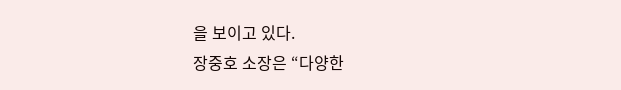을 보이고 있다.
장중호 소장은 “다양한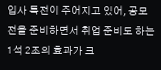입사 특전이 주어지고 있어, 공모전을 준비하면서 취업 준비도 하는 1석 2조의 효과가 크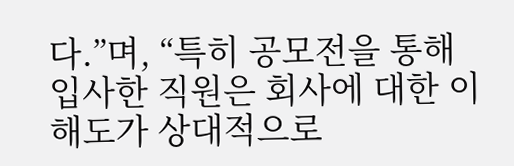다.”며, “특히 공모전을 통해 입사한 직원은 회사에 대한 이해도가 상대적으로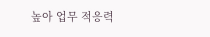높아 업무 적응력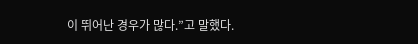이 뛰어난 경우가 많다.”고 말했다.